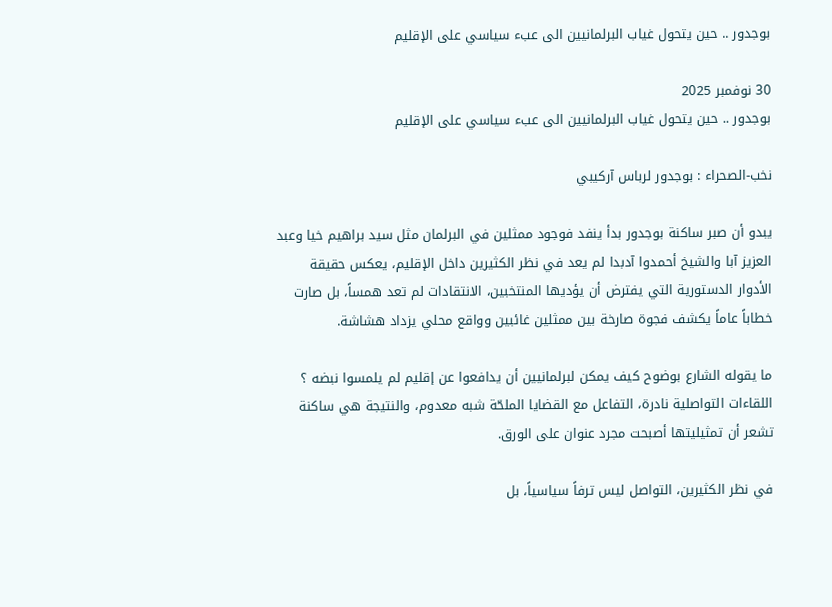بوجدور .. حين يتحول غياب البرلمانيين الى عبء سياسي على الإقليم

30 نوفمبر 2025
بوجدور .. حين يتحول غياب البرلمانيين الى عبء سياسي على الإقليم

نخب-الصحراء : بوجدور لرباس آركيبي

يبدو أن صبر ساكنة بوجدور بدأ ينفد فوجود ممثلين في البرلمان مثل سيد براهيم خيا وعبد العزيز آبا والشيخ أحمدوا آدبدا لم يعد في نظر الكثيرين داخل الإقليم، يعكس حقيقة الأدوار الدستورية التي يفترض أن يؤديها المنتخبين، الانتقادات لم تعد همساً، بل صارت خطاباً عاماً يكشف فجوة صارخة بين ممثلين غائبين وواقع محلي يزداد هشاشة.

ما يقوله الشارع بوضوح كيف يمكن لبرلمانيين أن يدافعوا عن إقليم لم يلمسوا نبضه ؟ اللقاءات التواصلية نادرة، التفاعل مع القضايا الملحّة شبه معدوم، والنتيجة هي ساكنة تشعر أن تمثيليتها أصبحت مجرد عنوان على الورق.

في نظر الكثيرين، التواصل ليس ترفاً سياسياً، بل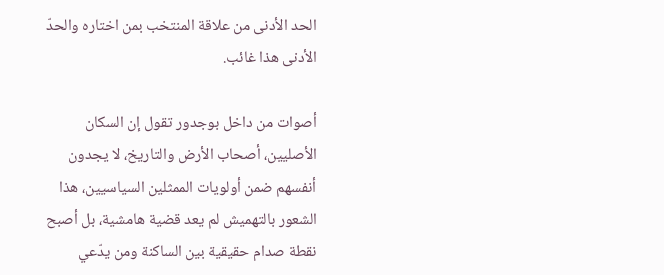الحد الأدنى من علاقة المنتخب بمن اختاره والحدّ الأدنى هذا غائب.

أصوات من داخل بوجدور تقول إن السكان الأصليين، أصحاب الأرض والتاريخ، لا يجدون أنفسهم ضمن أولويات الممثلين السياسيين، هذا الشعور بالتهميش لم يعد قضية هامشية، بل أصبح نقطة صدام حقيقية بين الساكنة ومن يدّعي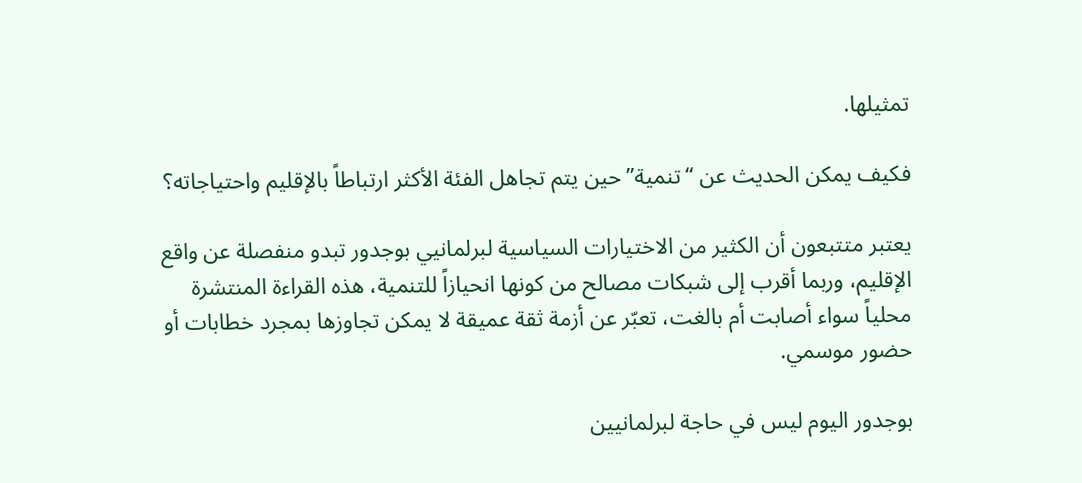تمثيلها.

فكيف يمكن الحديث عن “تنمية” حين يتم تجاهل الفئة الأكثر ارتباطاً بالإقليم واحتياجاته؟

يعتبر متتبعون أن الكثير من الاختيارات السياسية لبرلمانيي بوجدور تبدو منفصلة عن واقع الإقليم، وربما أقرب إلى شبكات مصالح من كونها انحيازاً للتنمية، هذه القراءة المنتشرة محلياً سواء أصابت أم بالغت، تعبّر عن أزمة ثقة عميقة لا يمكن تجاوزها بمجرد خطابات أو حضور موسمي.

بوجدور اليوم ليس في حاجة لبرلمانيين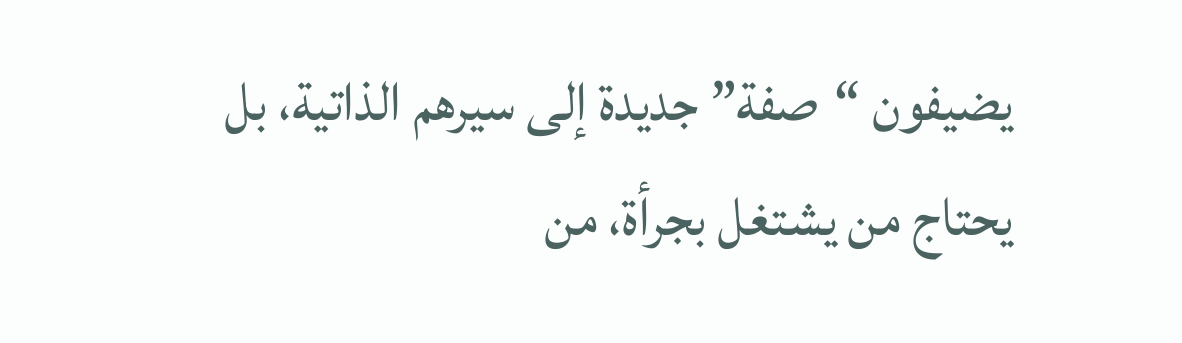يضيفون “صفة” جديدة إلى سيرهم الذاتية، بل يحتاج من يشتغل بجرأة، من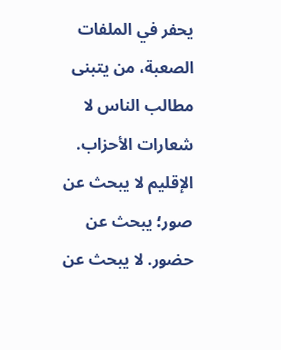يحفر في الملفات الصعبة، من يتبنى مطالب الناس لا شعارات الأحزاب. الإقليم لا يبحث عن صور؛ يبحث عن حضور. لا يبحث عن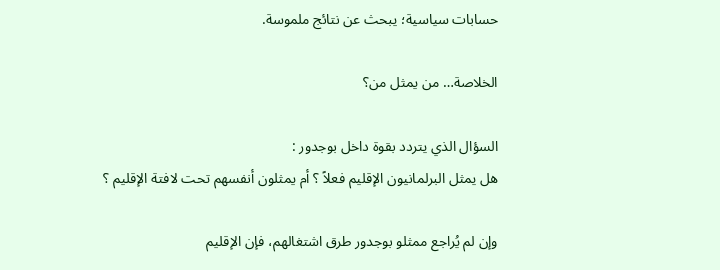حسابات سياسية؛ يبحث عن نتائج ملموسة.

الخلاصة… من يمثل من؟

السؤال الذي يتردد بقوة داخل بوجدور :
هل يمثل البرلمانيون الإقليم فعلاً ؟ أم يمثلون أنفسهم تحت لافتة الإقليم ؟

وإن لم يُراجع ممثلو بوجدور طرق اشتغالهم، فإن الإقليم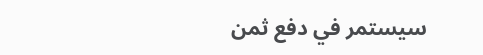سيستمر في دفع ثمن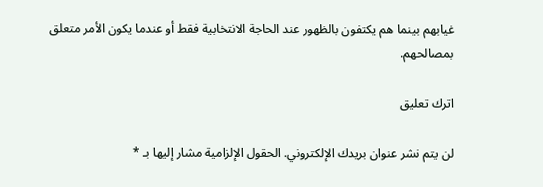غيابهم بينما هم يكتفون بالظهور عند الحاجة الانتخابية فقط أو عندما يكون الأمر متعلق بمصالحهم.

اترك تعليق

لن يتم نشر عنوان بريدك الإلكتروني. الحقول الإلزامية مشار إليها بـ *